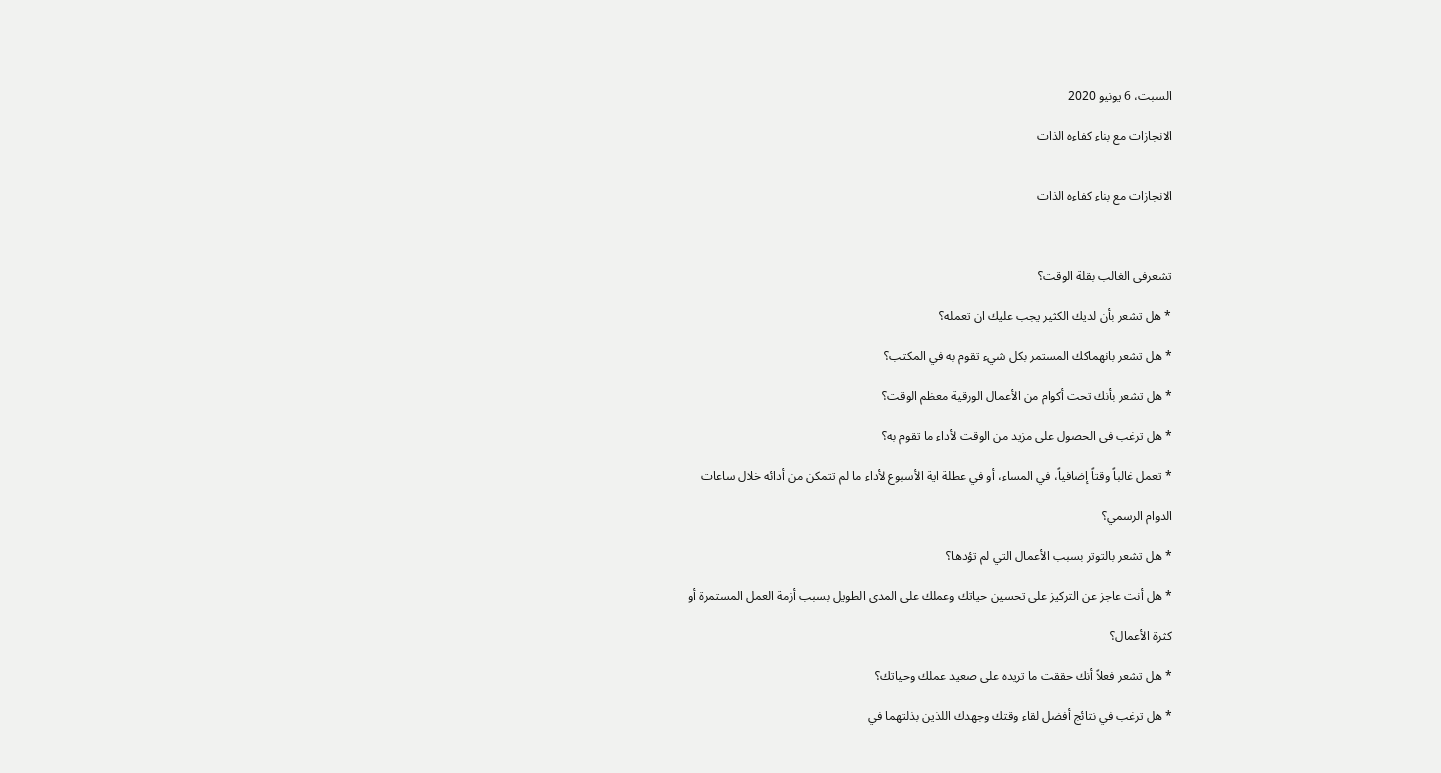السبت، 6 يونيو 2020

الانجازات مع بناء كفاءه الذات


الانجازات مع بناء كفاءه الذات



تشعرفى الغالب بقلة الوقت؟

* هل تشعر بأن لديك الكثير يجب عليك ان تعمله؟

* هل تشعر بانهماكك المستمر بكل شيء تقوم به في المكتب؟

* هل تشعر بأنك تحت أكوام من الأعمال الورقية معظم الوقت؟

* هل ترغب فى الحصول على مزيد من الوقت لأداء ما تقوم به؟

* تعمل غالباً وقتاً إضافياً، في المساء، أو في عطلة اية الأسبوع لأداء ما لم تتمكن من أدائه خلال ساعات

الدوام الرسمي؟

* هل تشعر بالتوتر بسبب الأعمال التي لم تؤدها؟

* هل أنت عاجز عن التركيز على تحسين حياتك وعملك على المدى الطويل بسبب أزمة العمل المستمرة أو

كثرة الأعمال؟

* هل تشعر فعلاً أنك حققت ما تريده على صعيد عملك وحياتك؟

* هل ترغب في نتائج أفضل لقاء وقتك وجهدك اللذين بذلتهما في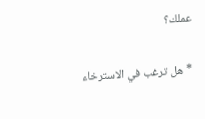عملك؟

* هل ترغب في الاسترخاء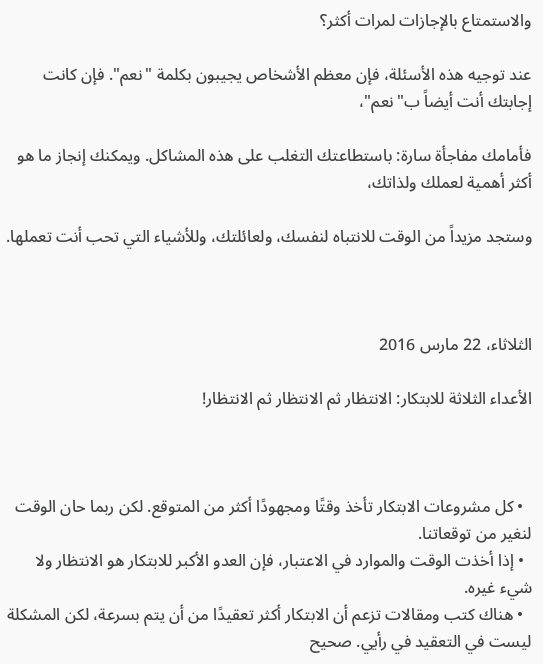والاستمتاع بالإجازات لمرات أكثر؟

عند توجيه هذه الأسئلة، فإن معظم الأشخاص يجيبون بكلمة "نعم". فإن كانت إجابتك أنت أيضاً ب"نعم"،

فأمامك مفاجأة سارة: باستطاعتك التغلب على هذه المشاكل. ويمكنك إنجاز ما هو أكثر أهمية لعملك ولذاتك،

وستجد مزيداً من الوقت للانتباه لنفسك، ولعائلتك، وللأشياء التي تحب أنت تعملها.



الثلاثاء، 22 مارس 2016

الأعداء الثلاثة للابتكار: الانتظار ثم الانتظار ثم الانتظار!



  • كل مشروعات الابتكار تأخذ وقتًا ومجهودًا أكثر من المتوقع. لكن ربما حان الوقت لنغير من توقعاتنا.
  • إذا أخذت الوقت والموارد في الاعتبار، فإن العدو الأكبر للابتكار هو الانتظار ولا شيء غيره.
  • هناك كتب ومقالات تزعم أن الابتكار أكثر تعقيدًا من أن يتم بسرعة، لكن المشكلة ليست في التعقيد في رأيي. صحيح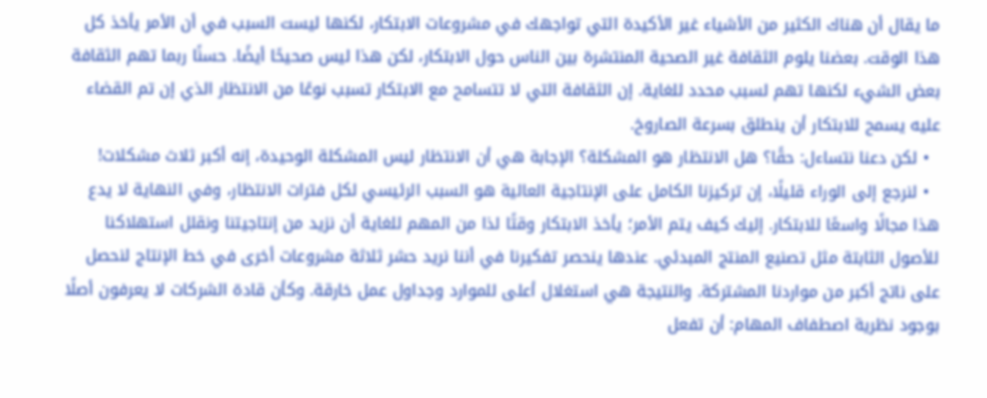ما يقال أن هناك الكثير من الأشياء غير الأكيدة التي تواجهك في مشروعات الابتكار، لكنها ليست السبب في أن الأمر يأخذ كل هذا الوقت. بعضنا يلوم الثقافة غير الصحية المنتشرة بين الناس حول الابتكار، لكن هذا ليس صحيحًا أيضًا. حسنًا ربما تهم الثقافة بعض الشيء لكنها تهم لسبب محدد للغاية. إن الثقافة التي لا تتسامح مع الابتكار تسبب نوعًا من الانتظار الذي إن تم القضاء عليه يسمح للابتكار أن ينطلق بسرعة الصاروخ.
  • لكن دعنا نتساءل: حقًا؟ هل الانتظار هو المشكلة؟ الإجابة هي أن الانتظار ليس المشكلة الوحيدة، إنه أكبر ثلاث مشكلات!
  • لنرجع إلى الوراء قليلًا، إن تركيزنا الكامل على الإنتاجية العالية هو السبب الرئيسي لكل فترات الانتظار، وفي النهاية لا يدع هذا مجالًا واسعًا للابتكار. إليك كيف يتم الأمر؛ يأخذ الابتكار وقتًا لذا من المهم للغاية أن نزيد من إنتاجيتنا ونقلل استهلاكنا للأصول الثابتة مثل تصنيع المنتج المبدئي. عندها ينحصر تفكيرنا في أننا نريد حشر ثلاثة مشروعات أخرى في خط الإنتاج لنحصل على ناتج أكبر من مواردنا المشتركة. والنتيجة هي استغلال أعلى للموارد وجداول عمل خارقة. وكأن قادة الشركات لا يعرفون أصلًا بوجود نظرية اصطفاف المهام: أن تفعل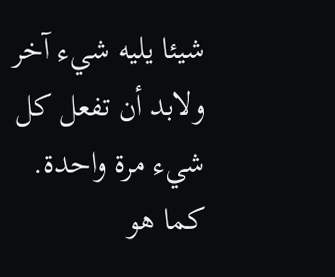شيئا يليه شيء آخر ولابد أن تفعل كل شيء مرة واحدة. كما هو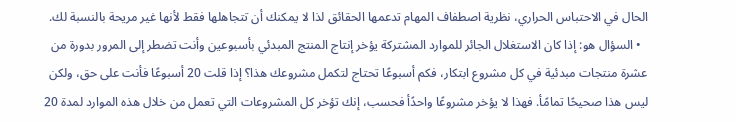الحال في الاحتباس الحراري، نظرية اصطفاف المهام تدعمها الحقائق لذا لا يمكنك أن تتجاهلها فقط لأنها غير مريحة بالنسبة لك.
  • السؤال هو: إذا كان الاستغلال الجائر للموارد المشتركة يؤخر إنتاج المنتج المبدئي بأسبوعين وأنت تضطر إلى المرور بدورة من عشرة منتجات مبدئية في كل مشروع ابتكار، فكم أسبوعًا تحتاج لتكمل مشروعك هذا؟ إذا قلت 20 أسبوعًا فأنت على حق، ولكن ليس هذا صحيحًا تمامًأ. فهذا لا يؤخر مشروعًا واحدًأ فحسب، إنك تؤخر كل المشروعات التي تعمل من خلال هذه الموارد لمدة 20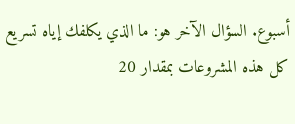أسبوع. السؤال الآخر هو: ما الذي يكلفك إياه تسريع كل هذه المشروعات بمقدار 20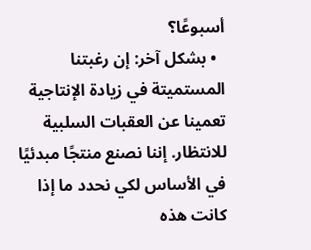أسبوعًا؟
  • بشكل آخر: إن رغبتنا المستميتة في زيادة الإنتاجية تعمينا عن العقبات السلبية للانتظار. إننا نصنع منتجًا مبدئيًا في الأساس لكي نحدد ما إذا كانت هذه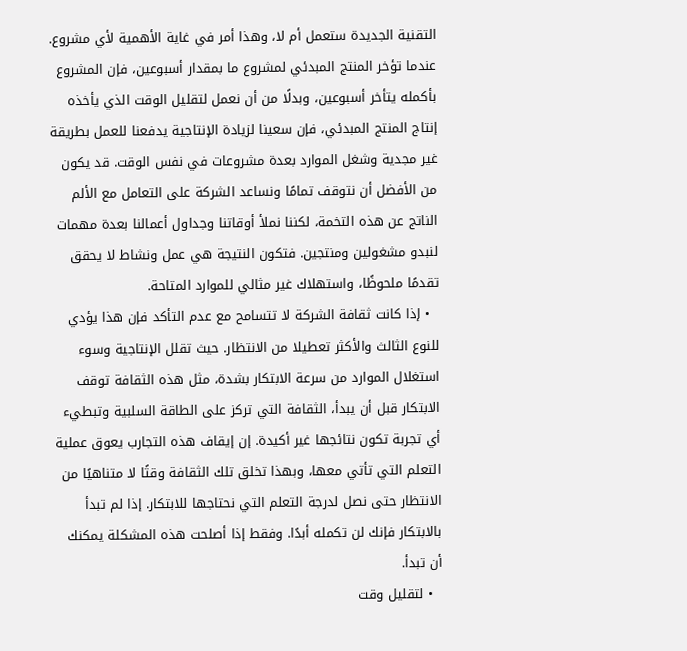التقنية الجديدة ستعمل أم لا، وهذا أمر في غاية الأهمية لأي مشروع. عندما تؤخر المنتج المبدئي لمشروع ما بمقدار أسبوعين، فإن المشروع بأكمله يتأخر أسبوعين، وبدلًا من أن نعمل لتقليل الوقت الذي يأخذه إنتاج المنتج المبدئي، فإن سعينا لزيادة الإنتاجية يدفعنا للعمل بطريقة غير مجدية وشغل الموارد بعدة مشروعات في نفس الوقت. قد يكون من الأفضل أن نتوقف تمامًا ونساعد الشركة على التعامل مع الألم الناتج عن هذه التخمة، لكننا نملأ أوقاتنا وجداول أعمالنا بعدة مهمات لنبدو مشغولين ومنتجين. فتكون النتيجة هي عمل ونشاط لا يحقق تقدمًا ملحوظًا، واستهلاك غير مثالي للموارد المتاحة.
  • إذا كانت ثقافة الشركة لا تتسامح مع عدم التأكد فإن هذا يؤدي للنوع الثالث والأكثر تعطيلا من الانتظار. حيث تقلل الإنتاجية وسوء استغلال الموارد من سرعة الابتكار بشدة، مثل هذه الثقافة توقف الابتكار قبل أن يبدأ، الثقافة التي تركز على الطاقة السلبية وتبطيء أي تجربة تكون نتائجها غير أكيدة. إن إيقاف هذه التجارب يعوق عملية التعلم التي تأتي معها، وبهذا تخلق تلك الثقافة وقتًا لا متناهيًا من الانتظار حتى نصل لدرجة التعلم التي نحتاجها للابتكار. إذا لم تبدأ بالابتكار فإنك لن تكمله أبدًا. وفقط إذا أصلحت هذه المشكلة يمكنك أن تبدأ.
  • لتقليل وقت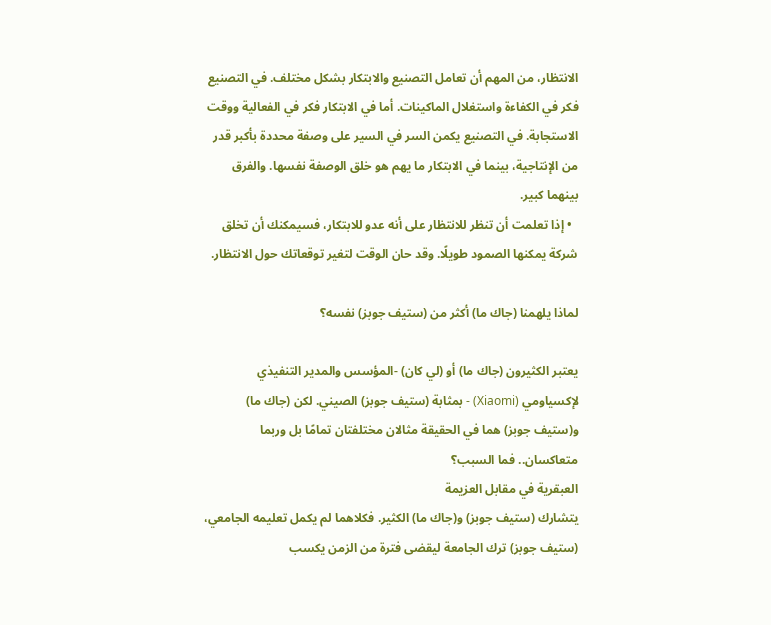الانتظار، من المهم أن تعامل التصنيع والابتكار بشكل مختلف. في التصنيع فكر في الكفاءة واستغلال الماكينات. أما في الابتكار فكر في الفعالية ووقت الاستجابة. في التصنيع يكمن السر في السير على وصفة محددة بأكبر قدر من الإنتاجية، بينما في الابتكار ما يهم هو خلق الوصفة نفسها. والفرق  بينهما كبير.
  • إذا تعلمت أن تنظر للانتظار على أنه عدو للابتكار، فسيمكنك أن تخلق شركة يمكنها الصمود طويلًا. وقد حان الوقت لتغير توقعاتك حول الانتظار.

لماذا يلهمنا (جاك ما) أكثر من (ستيف جوبز) نفسه؟

يعتبر الكثيرون (جاك ما) أو (لي كان) -المؤسس والمدير التنفيذي لإكسياومي (Xiaomi) - بمثابة (ستيف جوبز) الصيني. لكن (جاك ما) و(ستيف جوبز) هما في الحقيقة مثالان مختلفتان تمامًا بل وربما متعاكسان.. فما السبب؟
العبقرية في مقابل العزيمة
يتشارك (ستيف جوبز) و(جاك ما) الكثير. فكلاهما لم يكمل تعليمه الجامعي، (ستيف جوبز) ترك الجامعة ليقضى فترة من الزمن يكسب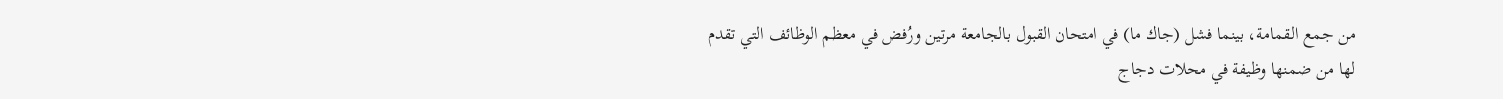من جمع القمامة، بينما فشل (جاك ما) في امتحان القبول بالجامعة مرتين ورُفض في معظم الوظائف التي تقدم لها من ضمنها وظيفة في محلات دجاج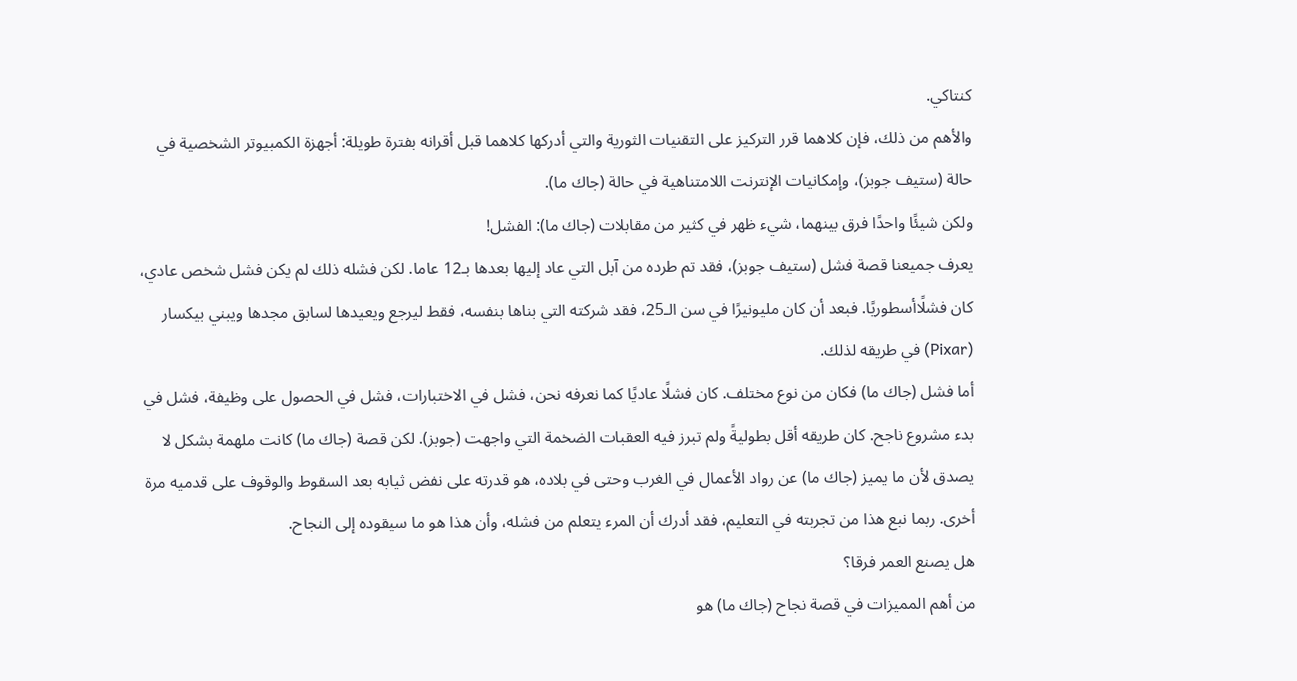كنتاكي.
والأهم من ذلك، فإن كلاهما قرر التركيز على التقنيات الثورية والتي أدركها كلاهما قبل أقرانه بفترة طويلة: أجهزة الكمبيوتر الشخصية في حالة (ستيف جوبز)، وإمكانيات الإنترنت اللامتناهية في حالة (جاك ما).
ولكن شيئًا واحدًا فرق بينهما، شيء ظهر في كثير من مقابلات (جاك ما): الفشل!
يعرف جميعنا قصة فشل (ستيف جوبز)، فقد تم طرده من آبل التي عاد إليها بعدها بـ12 عاما. لكن فشله ذلك لم يكن فشل شخص عادي، كان فشلًاأسطوريًا. فبعد أن كان مليونيرًا في سن الـ25، فقد شركته التي بناها بنفسه، فقط ليرجع ويعيدها لسابق مجدها ويبني بيكسار (Pixar) في طريقه لذلك.
أما فشل (جاك ما) فكان من نوع مختلف. كان فشلًا عاديًا كما نعرفه نحن، فشل في الاختبارات، فشل في الحصول على وظيفة، فشل في بدء مشروع ناجح. كان طريقه أقل بطوليةً ولم تبرز فيه العقبات الضخمة التي واجهت (جوبز). لكن قصة (جاك ما) كانت ملهمة بشكل لا يصدق لأن ما يميز (جاك ما) عن رواد الأعمال في الغرب وحتى في بلاده، هو قدرته على نفض ثيابه بعد السقوط والوقوف على قدميه مرة أخرى. ربما نبع هذا من تجربته في التعليم، فقد أدرك أن المرء يتعلم من فشله، وأن هذا هو ما سيقوده إلى النجاح.
هل يصنع العمر فرقا؟
من أهم المميزات في قصة نجاح (جاك ما) هو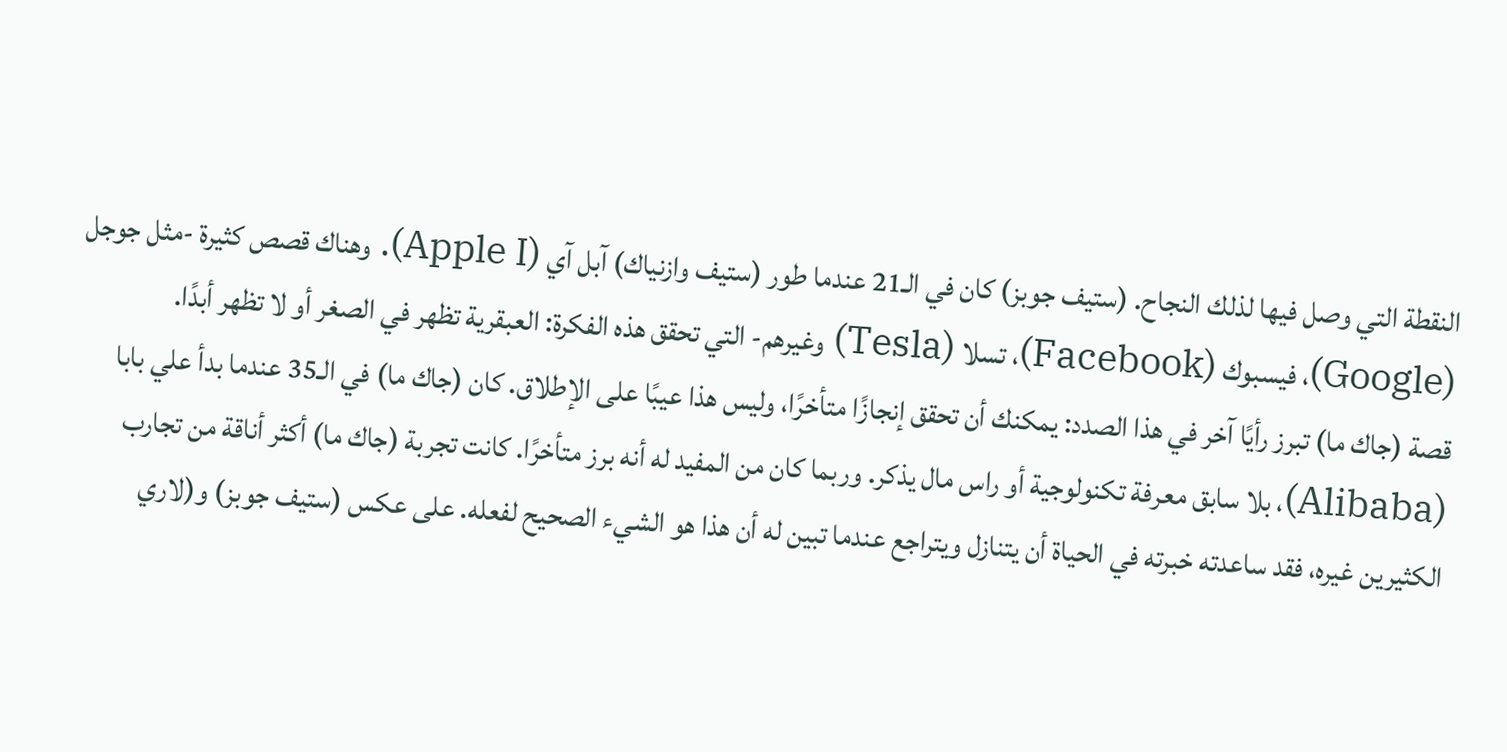النقطة التي وصل فيها لذلك النجاح. (ستيف جوبز) كان في الـ21 عندما طور (ستيف وازنياك) آبل آي (Apple I). وهناك قصص كثيرة -مثل جوجل (Google)، فيسبوك (Facebook)، تسلا (Tesla) وغيرهم- التي تحقق هذه الفكرة: العبقرية تظهر في الصغر أو لا تظهر أبدًا.
قصة (جاك ما) تبرز رأيًا آخر في هذا الصدد: يمكنك أن تحقق إنجازًا متأخرًا، وليس هذا عيبًا على الإطلاق. كان (جاك ما) في الـ35 عندما بدأ علي بابا (Alibaba)، بلا سابق معرفة تكنولوجية أو راس مال يذكر. وربما كان من المفيد له أنه برز متأخرًا. كانت تجربة (جاك ما) أكثر أناقة من تجارب الكثيرين غيره، فقد ساعدته خبرته في الحياة أن يتنازل ويتراجع عندما تبين له أن هذا هو الشيء الصحيح لفعله. على عكس (ستيف جوبز) و(لاري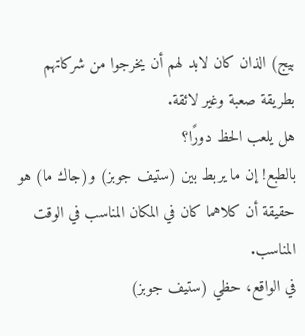بيج) الذان كان لابد لهم أن يخرجوا من شركاتهم بطريقة صعبة وغير لائقة.
هل يلعب الحظ دورًا؟
بالطبع! إن ما يربط بين (ستيف جوبز) و(جاك ما) هو حقيقة أن كلاهما كان في المكان المناسب في الوقت المناسب.
في الواقع، حظي (ستيف جوبز)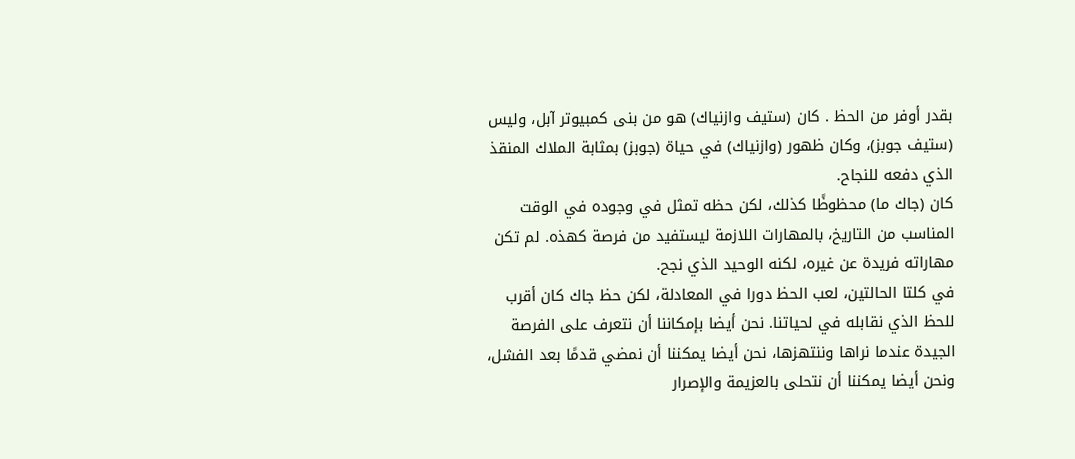بقدر أوفر من الحظ . كان (ستيف وازنياك) هو من بنى كمبيوتر آبل، وليس (ستيف جوبز)، وكان ظهور (وازنياك) في حياة (جوبز) بمثابة الملاك المنقذ الذي دفعه للنجاح.
كان (جاك ما) محظوظًا كذلك، لكن حظه تمثل في وجوده في الوقت المناسب من التاريخ، بالمهارات اللازمة ليستفيد من فرصة كهذه. لم تكن مهاراته فريدة عن غيره، لكنه الوحيد الذي نجح.
في كلتا الحالتين، لعب الحظ دورا في المعادلة، لكن حظ جاك كان أقرب للحظ الذي نقابله في لحياتنا. نحن أيضا بإمكاننا أن نتعرف على الفرصة الجيدة عندما نراها وننتهزها، نحن أيضا يمكننا أن نمضي قدمًا بعد الفشل، ونحن أيضا يمكننا أن نتحلى بالعزيمة والإصرار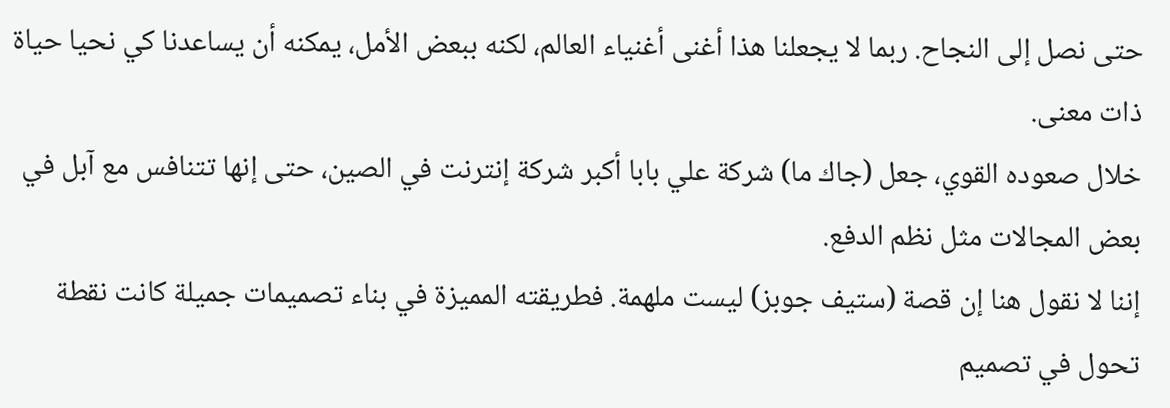حتى نصل إلى النجاح. ربما لا يجعلنا هذا أغنى أغنياء العالم، لكنه ببعض الأمل، يمكنه أن يساعدنا كي نحيا حياة ذات معنى.
خلال صعوده القوي، جعل (جاك ما) شركة علي بابا أكبر شركة إنترنت في الصين، حتى إنها تتنافس مع آبل في بعض المجالات مثل نظم الدفع.
إننا لا نقول هنا إن قصة (ستيف جوبز) ليست ملهمة. فطريقته المميزة في بناء تصميمات جميلة كانت نقطة تحول في تصميم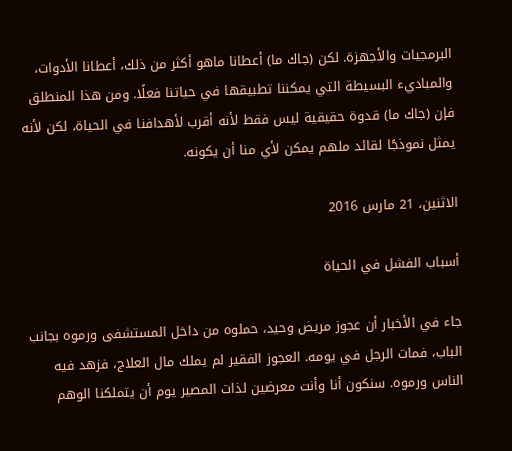البرمجيات والأجهزة. لكن (جاك ما) أعطانا ماهو أكثر من ذلك، أعطانا الأدوات، والمباديء البسيطة التي يمكننا تطبيقها في حياتنا فعلًا. ومن هذا المنطلق فإن (جاك ما) قدوة حقيقية ليس فقط لأنه أقرب لأهدافنا في الحياة، لكن لأنه يمثل نموذجًا لقائد ملهم يمكن لأي منا أن يكونه.

الاثنين، 21 مارس 2016

أسباب الفشل في الحياة

جاء في الأخبار أن عجوز مريض وحيد، حملوه من داخل المستشفى ورموه بجانب الباب، فمات الرجل في يومه. العجوز الفقير لم يملك مال العلاج، فزهد فيه الناس ورموه. سنكون أنا وأنت معرضين لذات المصير يوم أن يتملكنا الوهم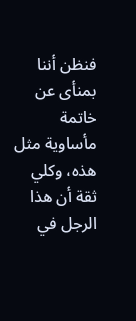فنظن أننا بمنأى عن خاتمة مأساوية مثل هذه، وكلي ثقة أن هذا الرجل في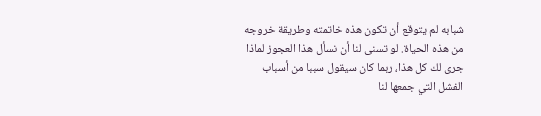شبابه لم يتوقع أن تكون هذه خاتمته وطريقة خروجه من هذه الحياة. لو تسنى لنا أن نسأل هذا العجوز لماذا جرى لك كل هذا، ربما كان سيقول سببا من أسباب الفشل التي جمعها لنا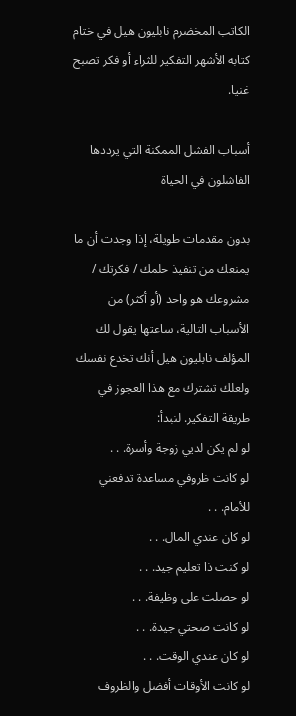الكاتب المخضرم نابليون هيل في ختام كتابه الأشهر التفكير للثراء أو فكر تصبح غنيا.

أسباب الفشل الممكنة التي يرددها الفاشلون في الحياة

بدون مقدمات طويلة، إذا وجدت أن ما يمنعك من تنفيذ حلمك / فكرتك / مشروعك هو واحد (أو أكثر) من الأسباب التالية، ساعتها يقول لك المؤلف نابليون هيل أنك تخدع نفسك ولعلك تشترك مع هذا العجوز في طريقة التفكير. لنبدأ:
لو لم يكن لديي زوجة وأسرة. . .
لو كانت ظروفي مساعدة تدفعني للأمام. . .
لو كان عندي المال. . .
لو كنت ذا تعليم جيد. . .
لو حصلت على وظيفة. . .
لو كانت صحتي جيدة. . .
لو كان عندي الوقت. . .
لو كانت الأوقات أفضل والظروف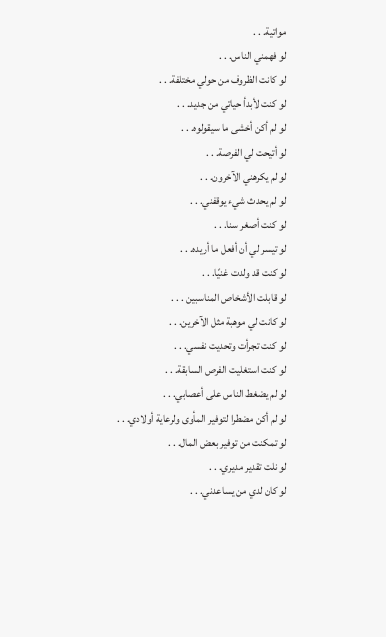مواتية. . .
لو فهمني الناس. . .
لو كانت الظروف من حولي مختلفة. . .
لو كنت لأبدأ حياتي من جديد. . .
لو لم أكن أخشى ما سيقولوه. . .
لو أتيحت لي الفرصة. . .
لو لم يكرهني الآخرون. . .
لو لم يحدث شيء يوقفني. . .
لو كنت أصغر سنا. . .
لو تيسر لي أن أفعل ما أريده. . .
لو كنت قد ولدت غنيًا. . .
لو قابلت الأشخاص المناسبين . . .
لو كانت لي موهبة مثل الآخرين. . .
لو كنت تجرأت وتحديت نفسي. . .
لو كنت استغليت الفرص السابقة. . .
لو لم يضغط الناس على أعصابي. . .
لو لم أكن مضطرا لتوفير المأوى ولرعاية أولادي. . .
لو تمكنت من توفير بعض المال. . .
لو نلت تقدير مديري. . .
لو كان لدي من يساعدني. . .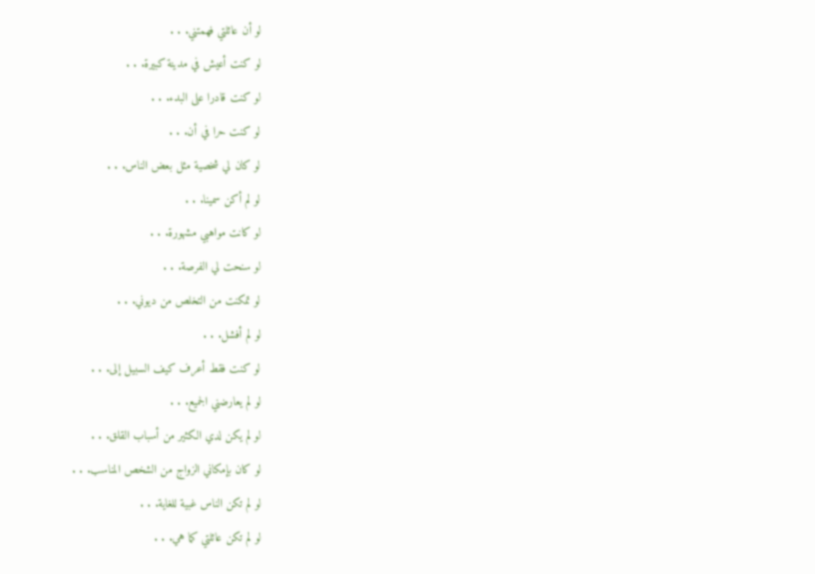لو أن عائلتي فهمتني. . .
لو كنت أعيش في مدينة كبيرة. . .
لو كنت قادرا على البدء. . .
لو كنت حرا في أن. . .
لو كان لي شخصية مثل بعض الناس. . .
لو لم أكن سمينا. . .
لو كانت مواهبي مشهورة. . .
لو سنحت لي الفرصة. . .
لو تمكنت من التخلص من ديوني. . .
لو لم أفشل. . .
لو كنت فقط أعرف كيف السبيل إلى. . .
لو لم يعارضني الجميع. . .
لو لم يكن لدي الكثير من أسباب القلق. . .
لو كان بإمكاني الزواج من الشخص المناسب. . .
لو لم تكن الناس غبية للغاية. . .
لو لم تكن عائلتي كما هي. . .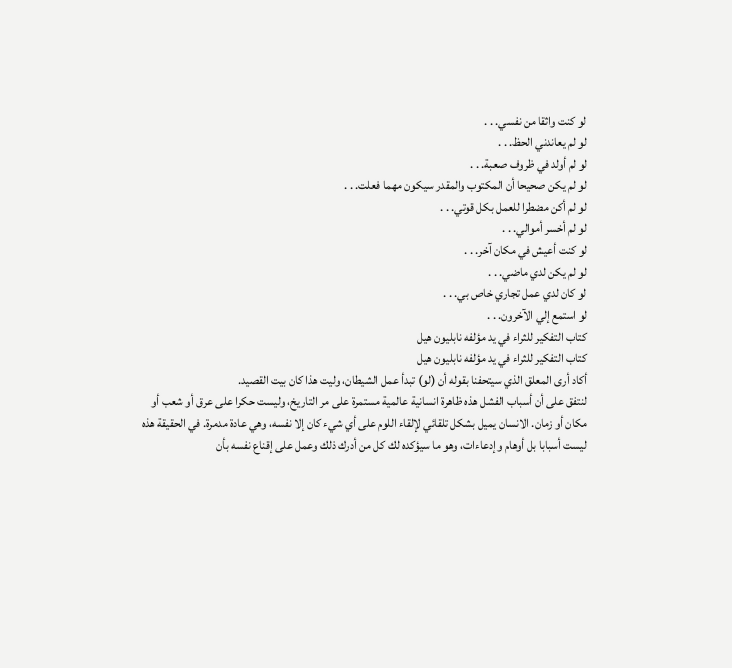لو كنت واثقا من نفسي. . .
لو لم يعاندني الحظ. . .
لو لم أولد في ظروف صعبة. . .
لو لم يكن صحيحا أن المكتوب والمقدر سيكون مهما فعلت. . .
لو لم أكن مضطرا للعمل بكل قوتي. . .
لو لم أخسر أموالي. . .
لو كنت أعيش في مكان آخر. . .
لو لم يكن لدي ماضي. . .
لو كان لدي عمل تجاري خاص بي. . .
لو استمع إلي الآخرون. . .
كتاب التفكير للثراء في يد مؤلفه نابليون هيل
كتاب التفكير للثراء في يد مؤلفه نابليون هيل
أكاد أرى المعلق الذي سيتحفنا بقوله أن (لو) تبدأ عمل الشيطان، وليت هذا كان بيت القصيد.
لنتفق على أن أسباب الفشل هذه ظاهرة انسانية عالمية مستمرة على مر التاريخ، وليست حكرا على عرق أو شعب أو مكان أو زمان. الانسان يميل بشكل تلقائي لإلقاء اللوم على أي شيء كان إلا نفسه، وهي عادة مدمرة. في الحقيقة هذه ليست أسبابا بل أوهام وإدعاءات، وهو ما سيؤكده لك كل من أدرك ذلك وعمل على إقناع نفسه بأن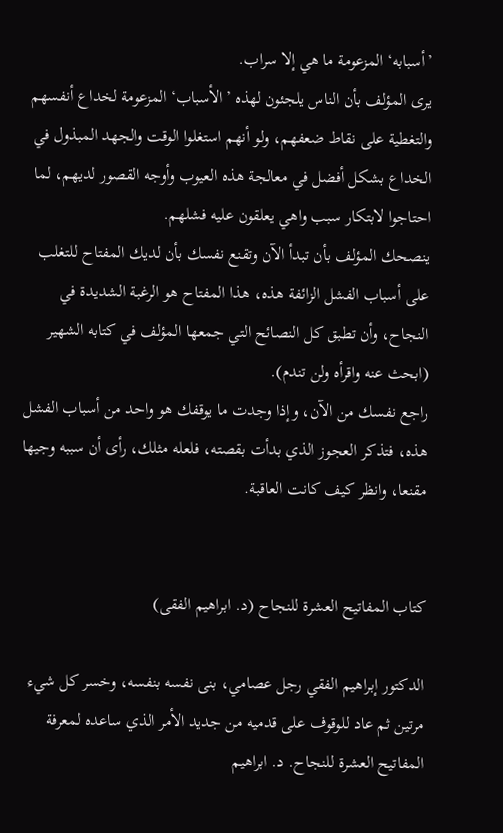’أسبابه‘ المزعومة ما هي إلا سراب.
يرى المؤلف بأن الناس يلجئون لهذه ’الأسباب‘ المزعومة لخداع أنفسهم والتغطية على نقاط ضعفهم، ولو أنهم استغلوا الوقت والجهد المبذول في الخداع بشكل أفضل في معالجة هذه العيوب وأوجه القصور لديهم، لما احتاجوا لابتكار سبب واهي يعلقون عليه فشلهم.
ينصحك المؤلف بأن تبدأ الآن وتقنع نفسك بأن لديك المفتاح للتغلب على أسباب الفشل الزائفة هذه، هذا المفتاح هو الرغبة الشديدة في النجاح، وأن تطبق كل النصائح التي جمعها المؤلف في كتابه الشهير (ابحث عنه واقرأه ولن تندم).
راجع نفسك من الآن، وإذا وجدت ما يوقفك هو واحد من أسباب الفشل هذه، فتذكر العجوز الذي بدأت بقصته، فلعله مثلك، رأى أن سببه وجيها مقنعا، وانظر كيف كانت العاقبة.


كتاب المفاتيح العشرة للنجاح (د. ابراهيم الفقى)

الدكتور إبراهيم الفقي رجل عصامي، بنى نفسه بنفسه، وخسر كل شيء مرتين ثم عاد للوقوف على قدميه من جديد الأمر الذي ساعده لمعرفة المفاتيح العشرة للنجاح. د. ابراهيم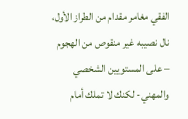الفقي مغامر مقدام من الطراز الأول، نال نصيبه غير منقوص من الهجوم – على المستويين الشخصي والمهني- لكنك لا تملك أمام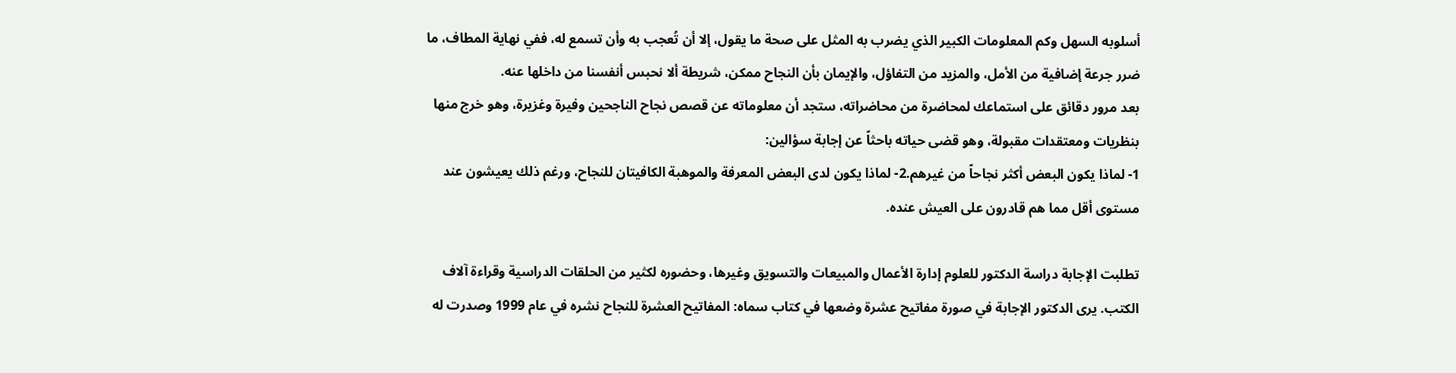أسلوبه السهل وكم المعلومات الكبير الذي يضرب به المثل على صحة ما يقول، إلا أن تُعجب به وأن تسمع له، ففي نهاية المطاف، ما ضرر جرعة إضافية من الأمل، والمزيد من التفاؤل، والإيمان بأن النجاح ممكن، شريطة ألا نحبس أنفسنا من داخلها عنه.
بعد مرور دقائق على استماعك لمحاضرة من محاضراته، ستجد أن معلوماته عن قصص نجاح الناجحين وفيرة وغزيرة، وهو خرج منها بنظريات ومعتقدات مقبولة، وهو قضى حياته باحثاً عن إجابة سؤالين:
1- لماذا يكون البعض أكثر نجاحاً من غيرهم.2- لماذا يكون لدى البعض المعرفة والموهبة الكافيتان للنجاح، ورغم ذلك يعيشون عند مستوى أقل مما هم قادرون على العيش عنده.

تطلبت الإجابة دراسة الدكتور للعلوم إدارة الأعمال والمبيعات والتسويق وغيرها، وحضوره لكثير من الحلقات الدراسية وقراءة آلاف الكتب. يرى الدكتور الإجابة في صورة مفاتيح عشرة وضعها في كتاب سماه: المفاتيح العشرة للنجاح نشره في عام 1999 وصدرت له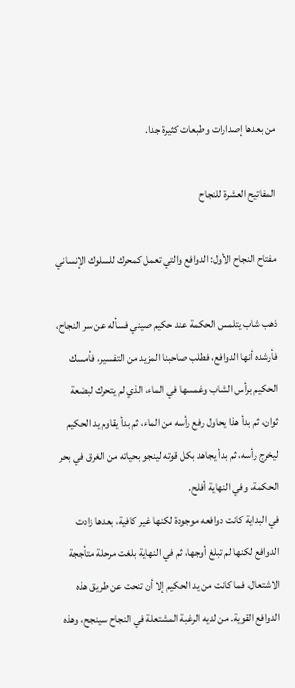من بعدها إصدارات وطبعات كثيرة جدا.

المفاتيح العشرة للنجاح

مفتاح النجاح الأول: الدوافع والتي تعمل كمحرك للسلوك الإنساني

ذهب شاب يتلمس الحكمة عند حكيم صيني فسأله عن سر النجاح، فأرشده أنها الدوافع، فطلب صاحبنا المزيد من التفسير، فأمسك الحكيم برأس الشاب وغمسها في الماء، الذي لم يتحرك لبضعة ثوان، ثم بدأ هذا يحاول رفع رأسه من الماء، ثم بدأ يقاوم يد الحكيم ليخرج رأسه، ثم بدأ يجاهد بكل قوته لينجو بحياته من الغرق في بحر الحكمة، وفي النهاية أفلح.
في البداية كانت دوافعه موجودة لكنها غير كافية، بعدها زادت الدوافع لكنها لم تبلغ أوجها، ثم في النهاية بلغت مرحلة متأججة الاشتعال، فما كانت من يد الحكيم إلا أن تنحت عن طريق هذه الدوافع القوية. من لديه الرغبة المشتعلة في النجاح سينجح، وهذه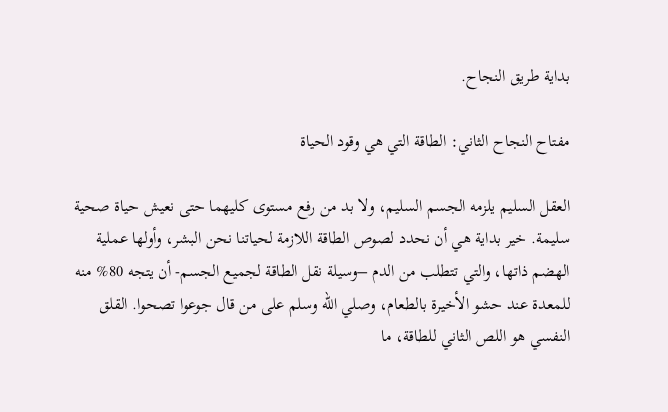بداية طريق النجاح.

مفتاح النجاح الثاني: الطاقة التي هي وقود الحياة

العقل السليم يلزمه الجسم السليم، ولا بد من رفع مستوى كليهما حتى نعيش حياة صحية سليمة. خير بداية هي أن نحدد لصوص الطاقة اللازمة لحياتنا نحن البشر، وأولها عملية الهضم ذاتها، والتي تتطلب من الدم –وسيلة نقل الطاقة لجميع الجسم- أن يتجه 80% منه للمعدة عند حشو الأخيرة بالطعام، وصلي الله وسلم على من قال جوعوا تصحوا. القلق النفسي هو اللص الثاني للطاقة، ما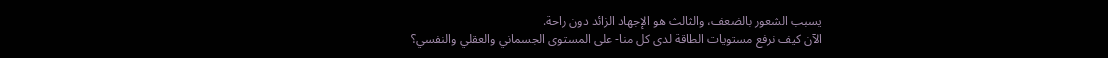يسبب الشعور بالضعف، والثالث هو الإجهاد الزائد دون راحة.
الآن كيف نرفع مستويات الطاقة لدى كل منا- على المستوى الجسماني والعقلي والنفسي؟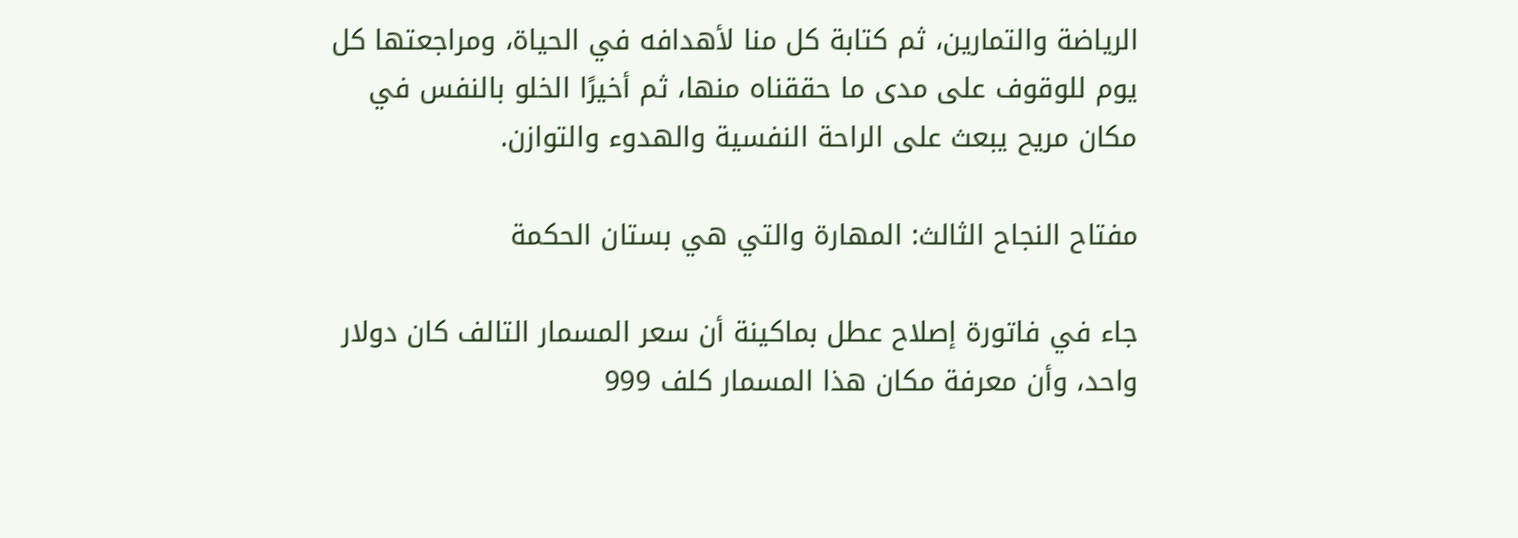الرياضة والتمارين، ثم كتابة كل منا لأهدافه في الحياة، ومراجعتها كل يوم للوقوف على مدى ما حققناه منها، ثم أخيرًا الخلو بالنفس في مكان مريح يبعث على الراحة النفسية والهدوء والتوازن.

مفتاح النجاح الثالث: المهارة والتي هي بستان الحكمة

جاء في فاتورة إصلاح عطل بماكينة أن سعر المسمار التالف كان دولار واحد، وأن معرفة مكان هذا المسمار كلف 999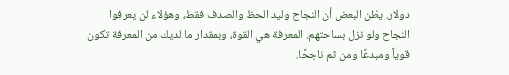دولار. يظن البعض أن النجاح وليد الحظ والصدف فقط، وهؤلاء لن يعرفوا النجاح ولو نزل بساحتهم. المعرفة هي القوة، وبمقدار ما لديك من المعرفة تكون قوياً ومبدعًا ومن ثم ناجحًا.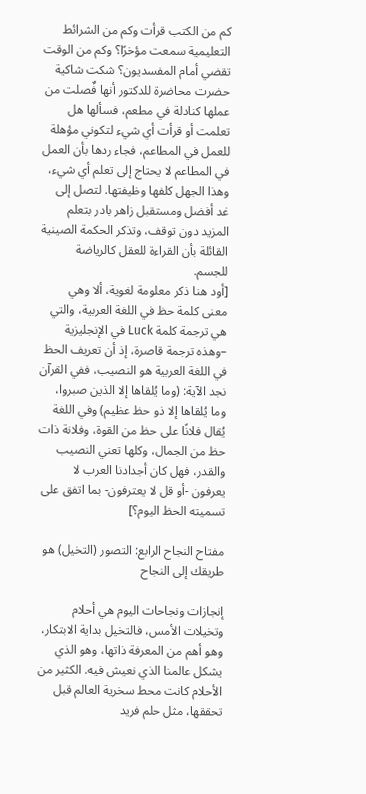كم من الكتب قرأت وكم من الشرائط التعليمية سمعت مؤخرًا؟ وكم من الوقت تقضي أمام المفسديون؟ شكت شاكية حضرت محاضرة للدكتور أنها فٌصلت من عملها كنادلة في مطعم، فسألها هل تعلمت أو قرأت أي شيء لتكوني مؤهلة للعمل في المطاعم، فجاء ردها بأن العمل في المطاعم لا يحتاج إلى تعلم أي شيء، وهذا الجهل كلفها وظيفتها. لتصل إلى غد أفضل ومستقبل زاهر بادر بتعلم المزيد دون توقف، وتذكر الحكمة الصينية القائلة بأن القراءة للعقل كالرياضة للجسم.
[أود هنا ذكر معلومة لغوية، ألا وهي معنى كلمة حظ في اللغة العربية، والتي هي ترجمة كلمة Luck في الإنجليزية –وهذه ترجمة قاصرة، إذ أن تعريف الحظ في اللغة العربية هو النصيب، ففي القرآن نجد الآية: (وما يُلقاها إلا الذين صبروا، وما يُلقاها إلا ذو حظ عظيم) وفي اللغة يُقال فلانًا على حظ من القوة، وفلانة ذات حظ من الجمال، وكلها تعني النصيب والقدر، فهل كان أجدادنا العرب لا يعرفون -أو قل لا يعترفون- بما اتفق على تسميته الحظ اليوم؟]

مفتاح النجاح الرابع: التصور (التخيل) هو طريقك إلى النجاح

إنجازات ونجاحات اليوم هي أحلام وتخيلات الأمس، فالتخيل بداية الابتكار، وهو أهم من المعرفة ذاتها، وهو الذي يشكل عالمنا الذي نعيش فيه. الكثير من الأحلام كانت محط سخرية العالم قبل تحققها، مثل حلم فريد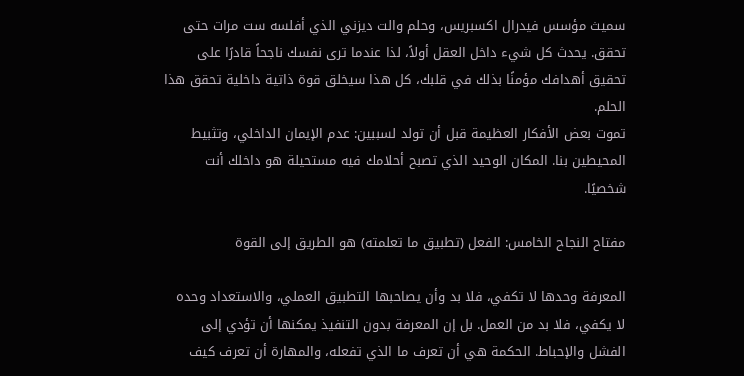سميث مؤسس فيدرال اكسبريس، وحلم والت ديزني الذي أفلسه ست مرات حتى تحقق. يحدث كل شيء داخل العقل أولاً، لذا عندما ترى نفسك ناجحاً قادرًا على تحقيق أهدافك مؤمنًا بذلك في قلبك، كل هذا سيخلق قوة ذاتية داخلية تحقق هذا الحلم.
تموت بعض الأفكار العظيمة قبل أن تولد لسببين: عدم الإيمان الداخلي، وتثبيط المحيطين بنا. المكان الوحيد الذي تصبح أحلامك فيه مستحيلة هو داخلك أنت شخصيًا.

مفتاح النجاح الخامس: الفعل (تطبيق ما تعلمته) هو الطريق إلى القوة

المعرفة وحدها لا تكفي، فلا بد وأن يصاحبها التطبيق العملي، والاستعداد وحده لا يكفي، فلا بد من العمل. بل إن المعرفة بدون التنفيذ يمكنها أن تؤدي إلى الفشل والإحباط. الحكمة هي أن تعرف ما الذي تفعله، والمهارة أن تعرف كيف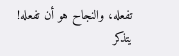تفعله، والنجاح هو أن تفعله! يتذكر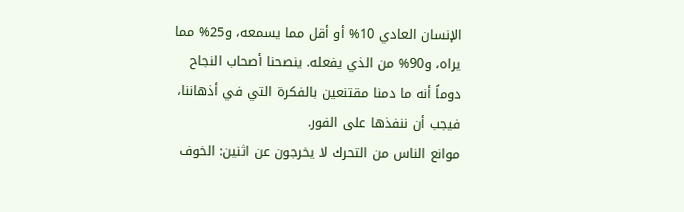الإنسان العادي 10% أو أقل مما يسمعه، و25% مما يراه، و90% من الذي يفعله. ينصحنا أصحاب النجاح دوماً أنه ما دمنا مقتنعين بالفكرة التي في أذهاننا، فيجب أن ننفذها على الفور.
موانع الناس من التحرك لا يخرجون عن اثنين: الخوف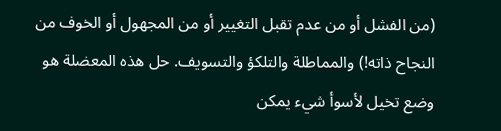(من الفشل أو من عدم تقبل التغيير أو من المجهول أو الخوف من النجاح ذاته!) والمماطلة والتلكؤ والتسويف. حل هذه المعضلة هو وضع تخيل لأسوأ شيء يمكن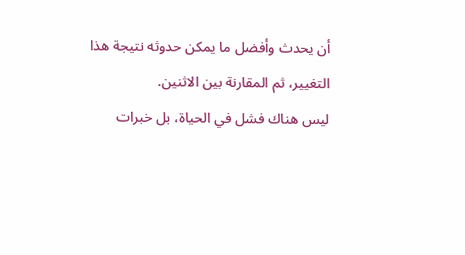أن يحدث وأفضل ما يمكن حدوثه نتيجة هذا التغيير، ثم المقارنة بين الاثنين.
ليس هناك فشل في الحياة، بل خبرات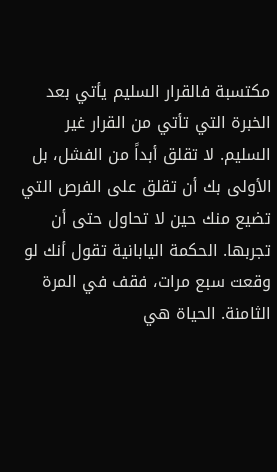مكتسبة فالقرار السليم يأتي بعد الخبرة التي تأتي من القرار غير السليم. لا تقلق أبداً من الفشل، بل الأولى بك أن تقلق على الفرص التي تضيع منك حين لا تحاول حتى أن تجربها. الحكمة اليابانية تقول أنك لو وقعت سبع مرات، فقف في المرة الثامنة. الحياة هي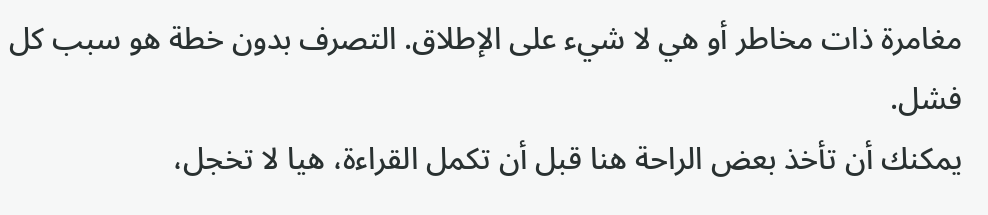مغامرة ذات مخاطر أو هي لا شيء على الإطلاق. التصرف بدون خطة هو سبب كل فشل.
يمكنك أن تأخذ بعض الراحة هنا قبل أن تكمل القراءة، هيا لا تخجل،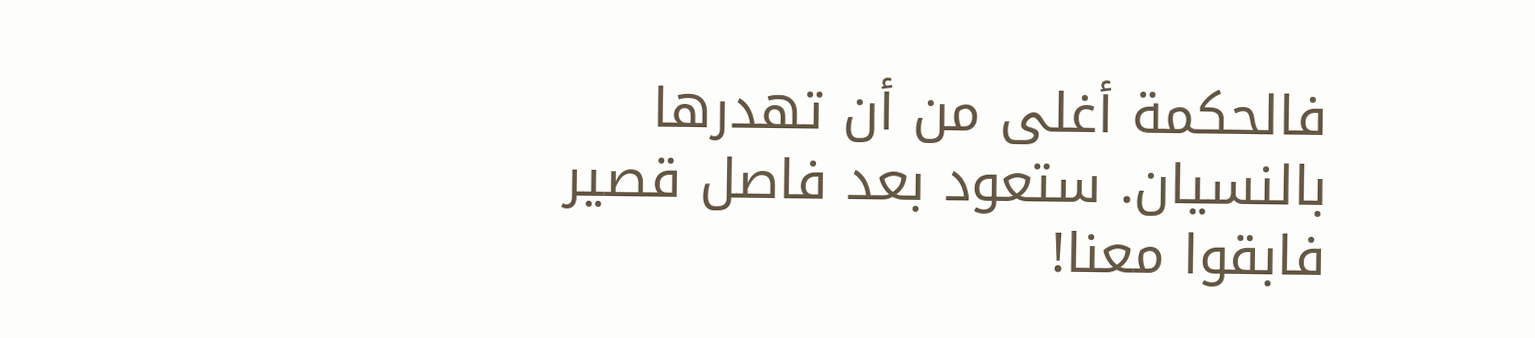فالحكمة أغلى من أن تهدرها بالنسيان. ستعود بعد فاصل قصير فابقوا معنا!